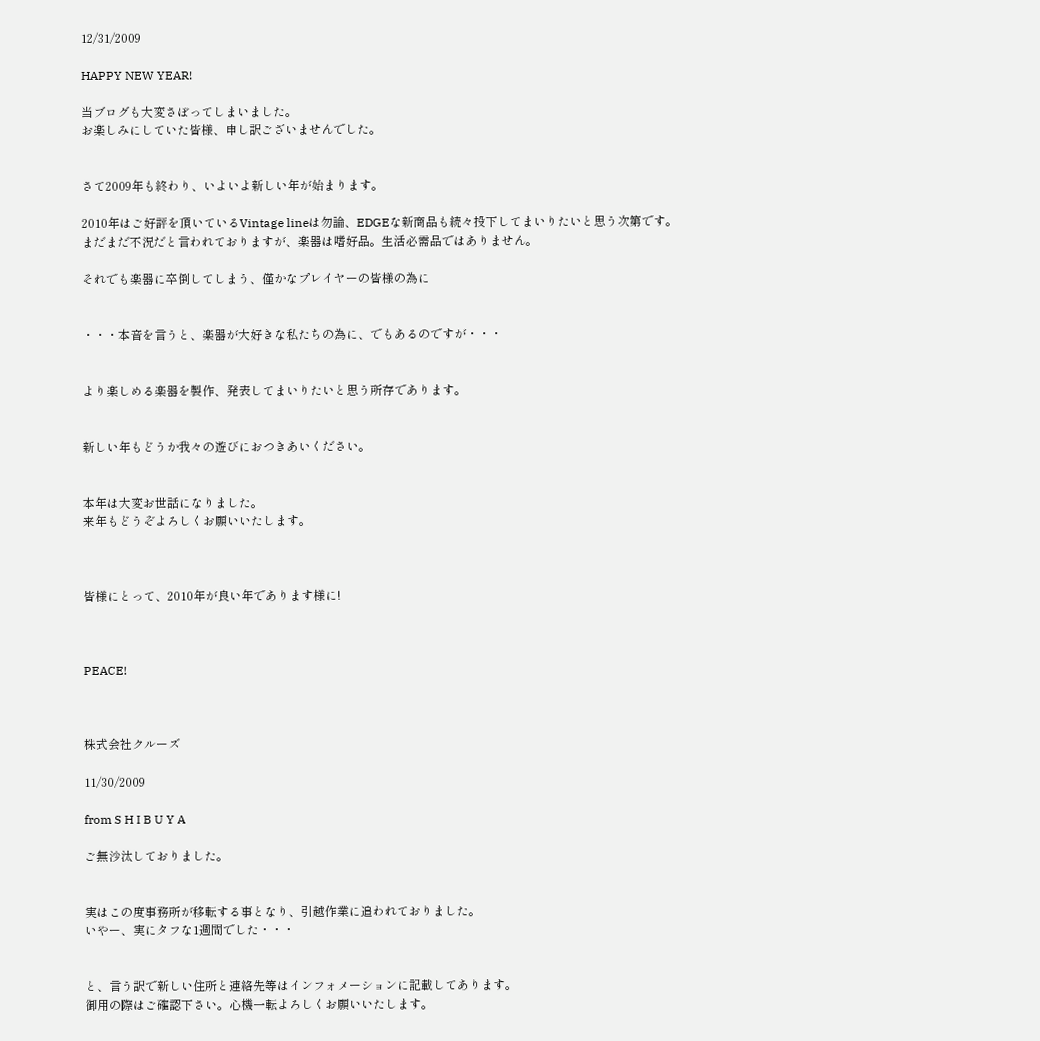12/31/2009

HAPPY NEW YEAR!

当ブログも大変さぼってしまいました。
お楽しみにしていた皆様、申し訳ございませんでした。


さて2009年も終わり、いよいよ新しい年が始まります。

2010年はご好評を頂いているVintage lineは勿論、EDGEな新商品も続々投下してまいりたいと思う次第です。
まだまだ不況だと言われておりますが、楽器は嗜好品。生活必需品ではありません。

それでも楽器に卒倒してしまう、僅かなプレイヤーの皆様の為に


・・・本音を言うと、楽器が大好きな私たちの為に、でもあるのですが・・・


より楽しめる楽器を製作、発表してまいりたいと思う所存であります。


新しい年もどうか我々の遊びにおつきあいください。


本年は大変お世話になりました。
来年もどうぞよろしくお願いいたします。



皆様にとって、2010年が良い年であります様に!



PEACE!



株式会社クルーズ

11/30/2009

from S H I B U Y A

ご無沙汰しておりました。


実はこの度事務所が移転する事となり、引越作業に追われておりました。
いやー、実にタフな1週間でした・・・


と、言う訳で新しい住所と連絡先等はインフォメーションに記載してあります。
御用の際はご確認下さい。心機一転よろしくお願いいたします。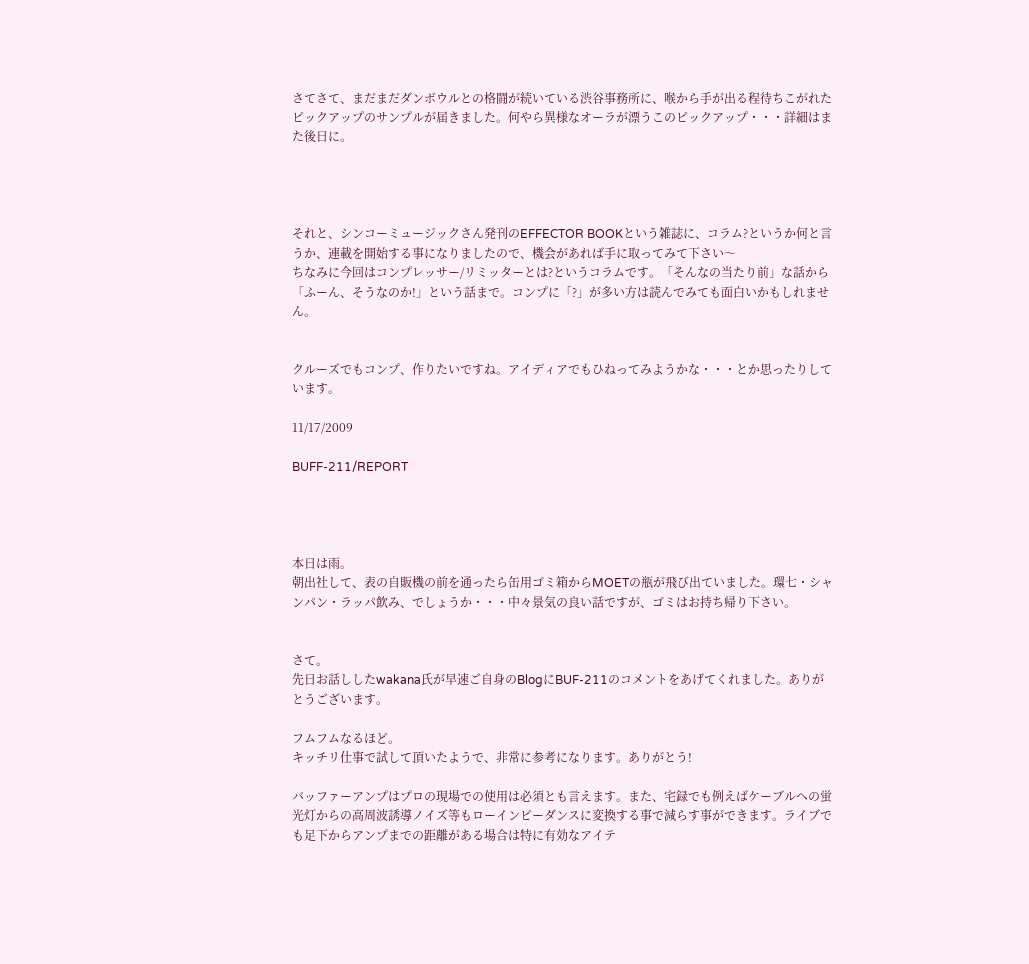さてさて、まだまだダンボウルとの格闘が続いている渋谷事務所に、喉から手が出る程待ちこがれたピックアップのサンプルが届きました。何やら異様なオーラが漂うこのピックアップ・・・詳細はまた後日に。




それと、シンコーミュージックさん発刊のEFFECTOR BOOKという雑誌に、コラム?というか何と言うか、連載を開始する事になりましたので、機会があれば手に取ってみて下さい〜
ちなみに今回はコンプレッサー/リミッターとは?というコラムです。「そんなの当たり前」な話から「ふーん、そうなのか!」という話まで。コンプに「?」が多い方は読んでみても面白いかもしれません。


クルーズでもコンプ、作りたいですね。アイディアでもひねってみようかな・・・とか思ったりしています。

11/17/2009

BUFF-211/REPORT




本日は雨。
朝出社して、表の自販機の前を通ったら缶用ゴミ箱からMOETの瓶が飛び出ていました。環七・シャンパン・ラッパ飲み、でしょうか・・・中々景気の良い話ですが、ゴミはお持ち帰り下さい。


さて。
先日お話ししたwakana氏が早速ご自身のBlogにBUF-211のコメントをあげてくれました。ありがとうございます。

フムフムなるほど。
キッチリ仕事で試して頂いたようで、非常に参考になります。ありがとう!

バッファーアンプはプロの現場での使用は必須とも言えます。また、宅録でも例えばケーブルへの蛍光灯からの高周波誘導ノイズ等もローインピーダンスに変換する事で減らす事ができます。ライブでも足下からアンプまでの距離がある場合は特に有効なアイテ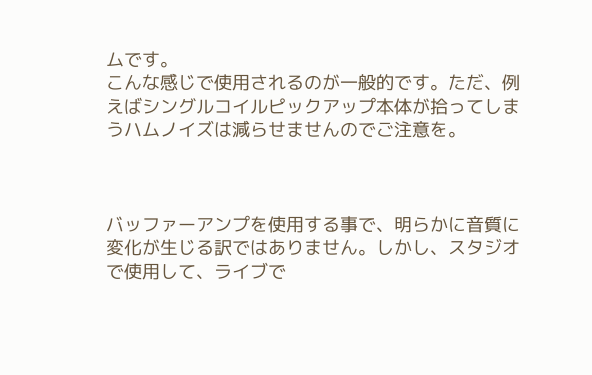ムです。
こんな感じで使用されるのが一般的です。ただ、例えばシングルコイルピックアップ本体が拾ってしまうハムノイズは減らせませんのでご注意を。



バッファーアンプを使用する事で、明らかに音質に変化が生じる訳ではありません。しかし、スタジオで使用して、ライブで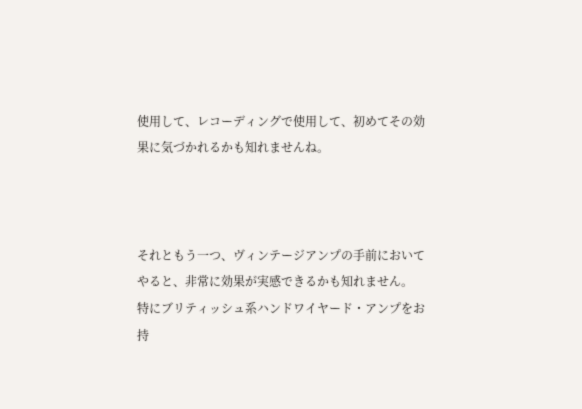使用して、レコーディングで使用して、初めてその効果に気づかれるかも知れませんね。



それともう一つ、ヴィンテージアンプの手前においてやると、非常に効果が実感できるかも知れません。
特にブリティッシュ系ハンドワイヤード・アンプをお持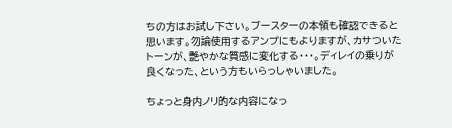ちの方はお試し下さい。ブースターの本領も確認できると思います。勿論使用するアンプにもよりますが、カサついたトーンが、艶やかな質感に変化する・・・。ディレイの乗りが良くなった、という方もいらっしゃいました。

ちょっと身内ノリ的な内容になっ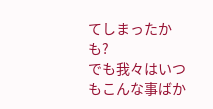てしまったかも?
でも我々はいつもこんな事ばか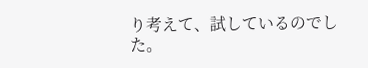り考えて、試しているのでした。